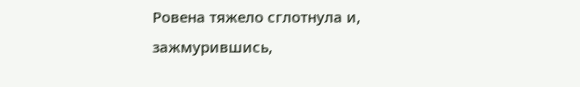Ровена тяжело сглотнула и, зажмурившись,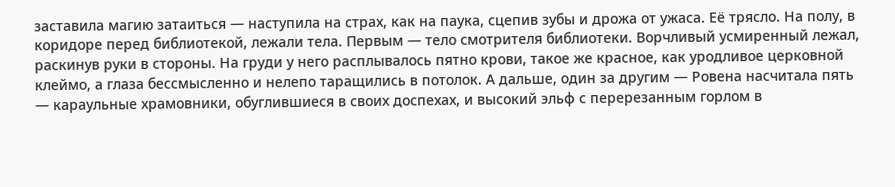заставила магию затаиться — наступила на страх, как на паука, сцепив зубы и дрожа от ужаса. Её трясло. На полу, в коридоре перед библиотекой, лежали тела. Первым — тело смотрителя библиотеки. Ворчливый усмиренный лежал, раскинув руки в стороны. На груди у него расплывалось пятно крови, такое же красное, как уродливое церковной клеймо, а глаза бессмысленно и нелепо таращились в потолок. А дальше, один за другим — Ровена насчитала пять — караульные храмовники, обуглившиеся в своих доспехах, и высокий эльф с перерезанным горлом в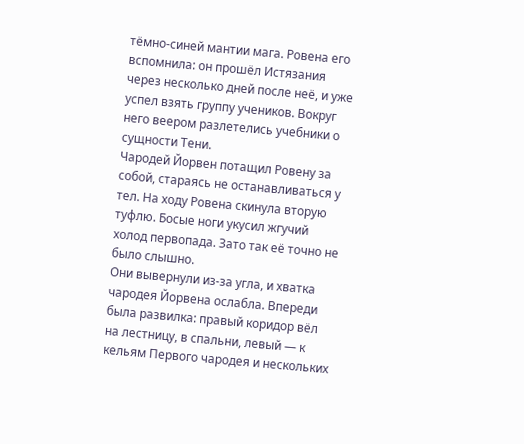тёмно-синей мантии мага. Ровена его вспомнила: он прошёл Истязания через несколько дней после неё, и уже успел взять группу учеников. Вокруг него веером разлетелись учебники о сущности Тени.
Чародей Йорвен потащил Ровену за собой, стараясь не останавливаться у тел. На ходу Ровена скинула вторую туфлю. Босые ноги укусил жгучий холод первопада. Зато так её точно не было слышно.
Они вывернули из-за угла, и хватка чародея Йорвена ослабла. Впереди была развилка: правый коридор вёл на лестницу, в спальни, левый — к кельям Первого чародея и нескольких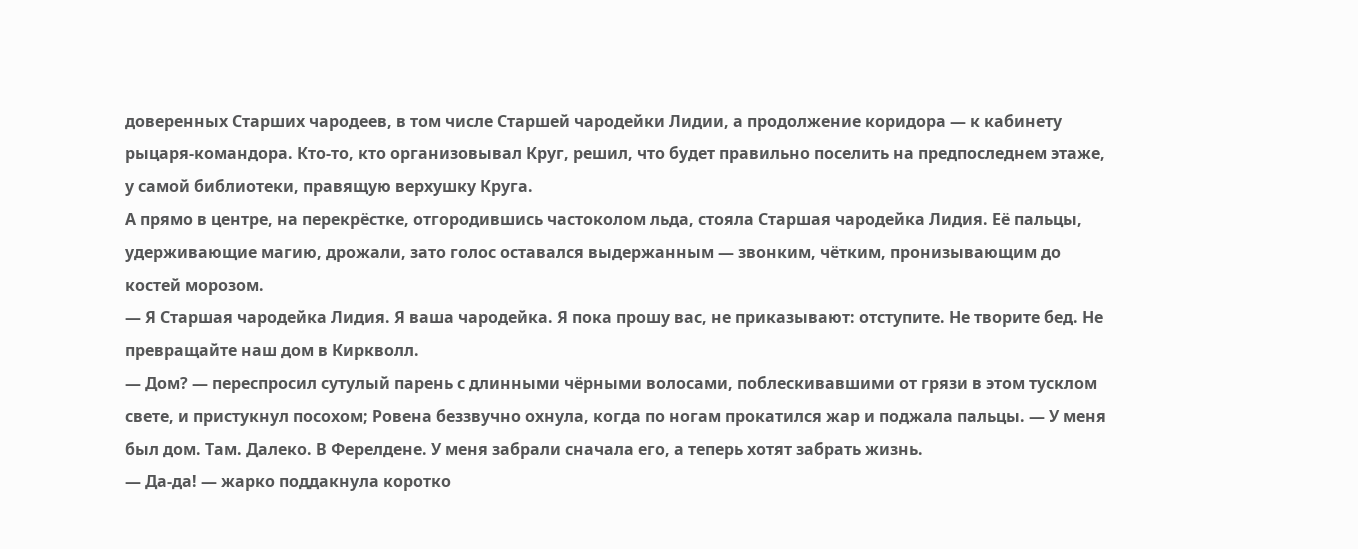доверенных Старших чародеев, в том числе Старшей чародейки Лидии, а продолжение коридора — к кабинету рыцаря-командора. Кто-то, кто организовывал Круг, решил, что будет правильно поселить на предпоследнем этаже, у самой библиотеки, правящую верхушку Круга.
А прямо в центре, на перекрёстке, отгородившись частоколом льда, стояла Старшая чародейка Лидия. Её пальцы, удерживающие магию, дрожали, зато голос оставался выдержанным — звонким, чётким, пронизывающим до костей морозом.
— Я Старшая чародейка Лидия. Я ваша чародейка. Я пока прошу вас, не приказывают: отступите. Не творите бед. Не превращайте наш дом в Киркволл.
— Дом? — переспросил сутулый парень с длинными чёрными волосами, поблескивавшими от грязи в этом тусклом свете, и пристукнул посохом; Ровена беззвучно охнула, когда по ногам прокатился жар и поджала пальцы. — У меня был дом. Там. Далеко. В Ферелдене. У меня забрали сначала его, а теперь хотят забрать жизнь.
— Да-да! — жарко поддакнула коротко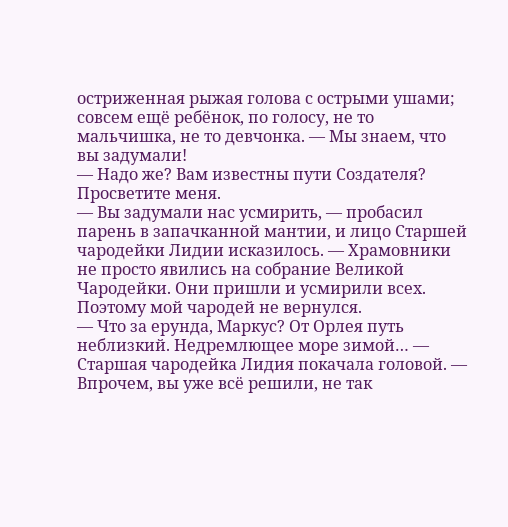остриженная рыжая голова с острыми ушами; совсем ещё ребёнок, по голосу, не то мальчишка, не то девчонка. — Мы знаем, что вы задумали!
— Надо же? Вам известны пути Создателя? Просветите меня.
— Вы задумали нас усмирить, — пробасил парень в запачканной мантии, и лицо Старшей чародейки Лидии исказилось. — Храмовники не просто явились на собрание Великой Чародейки. Они пришли и усмирили всех. Поэтому мой чародей не вернулся.
— Что за ерунда, Маркус? От Орлея путь неблизкий. Недремлющее море зимой… — Старшая чародейка Лидия покачала головой. — Впрочем, вы уже всё решили, не так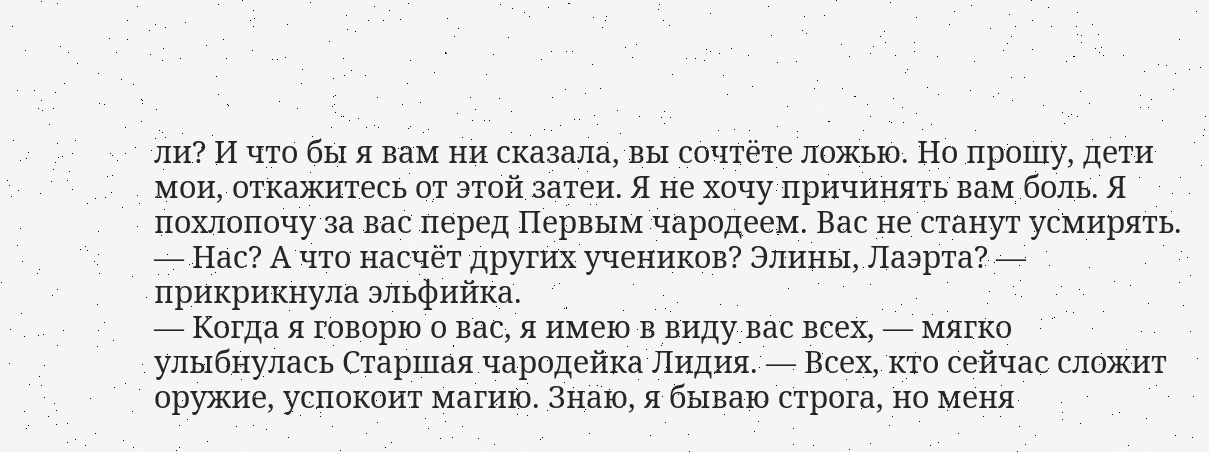ли? И что бы я вам ни сказала, вы сочтёте ложью. Но прошу, дети мои, откажитесь от этой затеи. Я не хочу причинять вам боль. Я похлопочу за вас перед Первым чародеем. Вас не станут усмирять.
— Нас? А что насчёт других учеников? Элины, Лаэрта? — прикрикнула эльфийка.
— Когда я говорю о вас, я имею в виду вас всех, — мягко улыбнулась Старшая чародейка Лидия. — Всех, кто сейчас сложит оружие, успокоит магию. Знаю, я бываю строга, но меня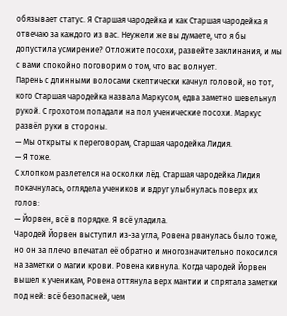обязывает статус. Я Старшая чародейка и как Старшая чародейка я отвечаю за каждого из вас. Неужели же вы думаете, что я бы допустила усмирение? Отложите посохи, развейте заклинания, и мы с вами спокойно поговорим о том, что вас волнует.
Парень с длинными волосами скептически качнул головой, но тот, кого Старшая чародейка назвала Маркусом, едва заметно шевельнул рукой. С грохотом попадали на пол ученические посохи. Маркус развёл руки в стороны.
— Мы открыты к переговорам, Старшая чародейка Лидия.
— Я тоже.
С хлопком разлетелся на осколки лёд. Старшая чародейка Лидия покачнулась, оглядела учеников и вдруг улыбнулась поверх их голов:
— Йорвен, всё в порядке. Я всё уладила.
Чародей Йорвен выступил из-за угла, Ровена рванулась было тоже, но он за плечо впечатал её обратно и многозначительно покосился на заметки о магии крови. Ровена кивнула. Когда чародей Йорвен вышел к ученикам, Ровена оттянула верх мантии и спрятала заметки под ней: всё безопасней, чем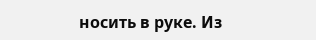носить в руке. Из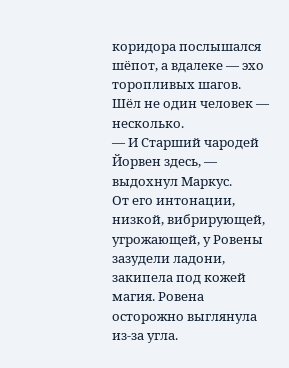коридора послышался шёпот, а вдалеке — эхо торопливых шагов. Шёл не один человек — несколько.
— И Старший чародей Йорвен здесь, — выдохнул Маркус.
От его интонации, низкой, вибрирующей, угрожающей, у Ровены зазудели ладони, закипела под кожей магия. Ровена осторожно выглянула из-за угла.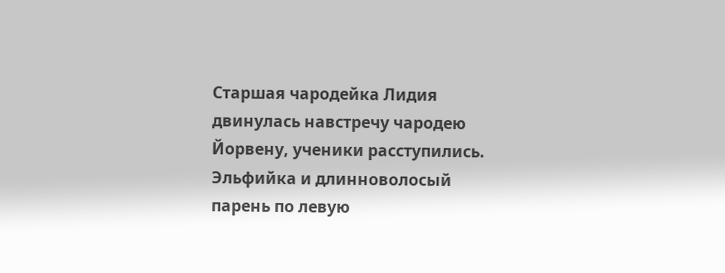Старшая чародейка Лидия двинулась навстречу чародею Йорвену, ученики расступились. Эльфийка и длинноволосый парень по левую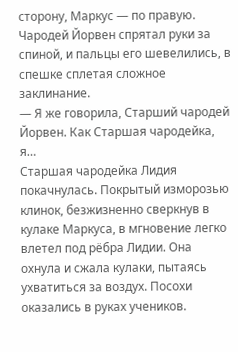сторону, Маркус — по правую. Чародей Йорвен спрятал руки за спиной, и пальцы его шевелились, в спешке сплетая сложное заклинание.
— Я же говорила, Старший чародей Йорвен. Как Старшая чародейка, я…
Старшая чародейка Лидия покачнулась. Покрытый изморозью клинок, безжизненно сверкнув в кулаке Маркуса, в мгновение легко влетел под рёбра Лидии. Она охнула и сжала кулаки, пытаясь ухватиться за воздух. Посохи оказались в руках учеников.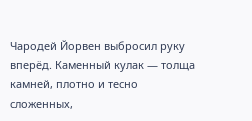Чародей Йорвен выбросил руку вперёд. Каменный кулак — толща камней, плотно и тесно сложенных,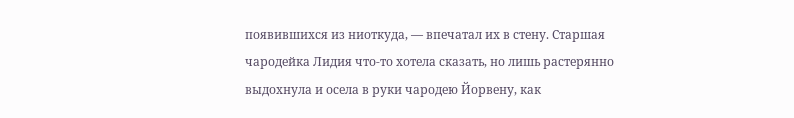появившихся из ниоткуда, — впечатал их в стену. Старшая чародейка Лидия что-то хотела сказать, но лишь растерянно выдохнула и осела в руки чародею Йорвену, как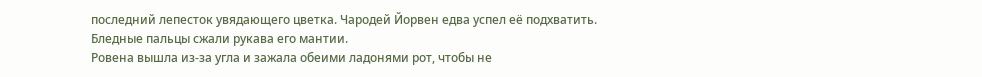последний лепесток увядающего цветка. Чародей Йорвен едва успел её подхватить. Бледные пальцы сжали рукава его мантии.
Ровена вышла из-за угла и зажала обеими ладонями рот, чтобы не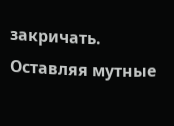закричать. Оставляя мутные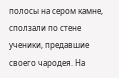полосы на сером камне, сползали по стене ученики, предавшие своего чародея. На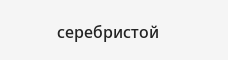серебристой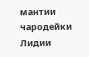мантии чародейки Лидии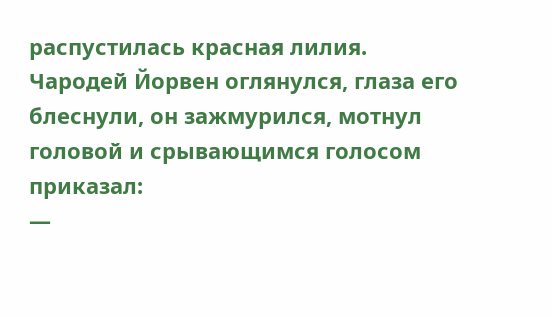распустилась красная лилия. Чародей Йорвен оглянулся, глаза его блеснули, он зажмурился, мотнул головой и срывающимся голосом приказал:
—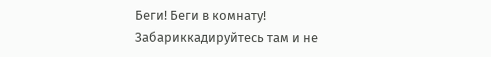Беги! Беги в комнату! Забариккадируйтесь там и не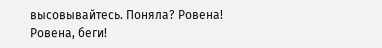высовывайтесь. Поняла? Ровена! Ровена, беги!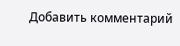Добавить комментарий